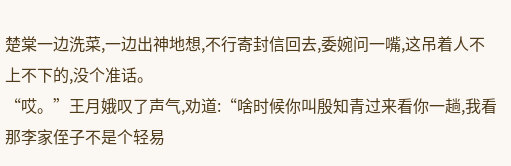楚棠一边洗菜,一边出神地想,不行寄封信回去,委婉问一嘴,这吊着人不上不下的,没个准话。
“哎。”王月娥叹了声气,劝道:“啥时候你叫殷知青过来看你一趟,我看那李家侄子不是个轻易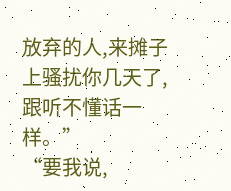放弃的人,来摊子上骚扰你几天了,跟听不懂话一样。”
“要我说,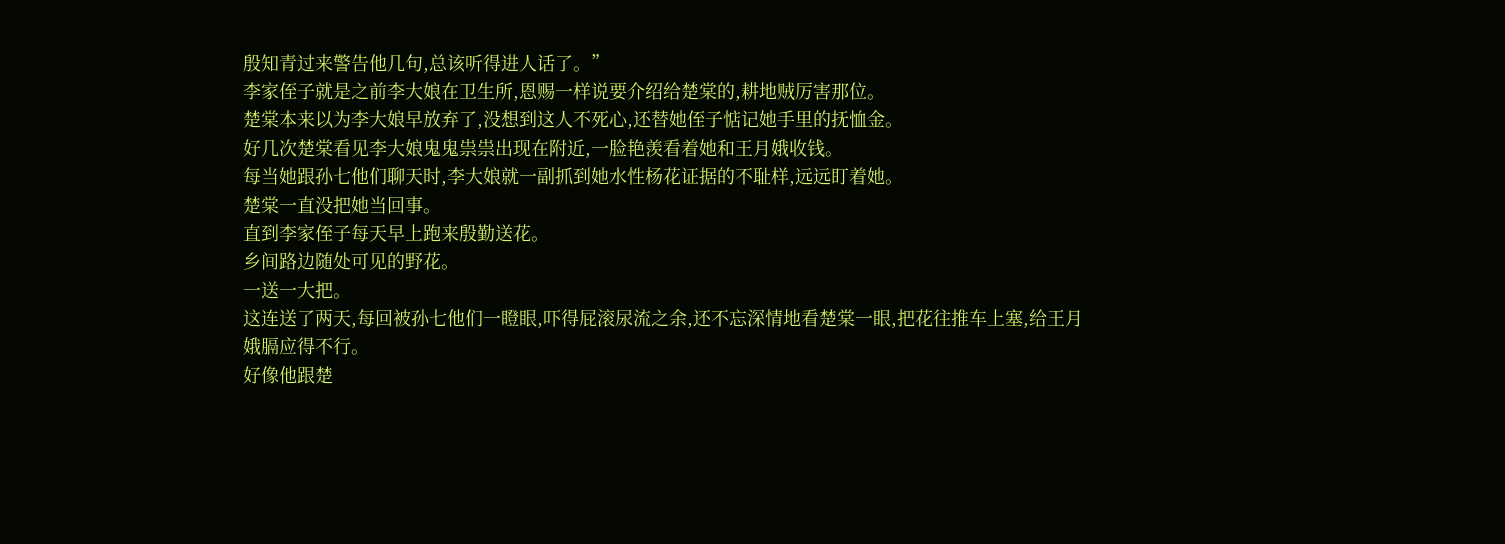殷知青过来警告他几句,总该听得进人话了。”
李家侄子就是之前李大娘在卫生所,恩赐一样说要介绍给楚棠的,耕地贼厉害那位。
楚棠本来以为李大娘早放弃了,没想到这人不死心,还替她侄子惦记她手里的抚恤金。
好几次楚棠看见李大娘鬼鬼祟祟出现在附近,一脸艳羡看着她和王月娥收钱。
每当她跟孙七他们聊天时,李大娘就一副抓到她水性杨花证据的不耻样,远远盯着她。
楚棠一直没把她当回事。
直到李家侄子每天早上跑来殷勤送花。
乡间路边随处可见的野花。
一送一大把。
这连送了两天,每回被孙七他们一瞪眼,吓得屁滚尿流之余,还不忘深情地看楚棠一眼,把花往推车上塞,给王月娥膈应得不行。
好像他跟楚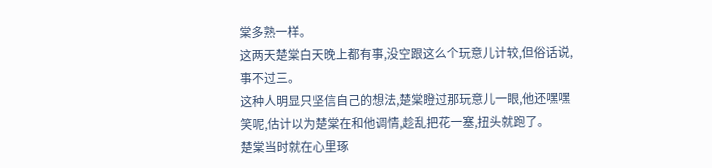棠多熟一样。
这两天楚棠白天晚上都有事,没空跟这么个玩意儿计较,但俗话说,事不过三。
这种人明显只坚信自己的想法,楚棠瞪过那玩意儿一眼,他还嘿嘿笑呢,估计以为楚棠在和他调情,趁乱把花一塞,扭头就跑了。
楚棠当时就在心里琢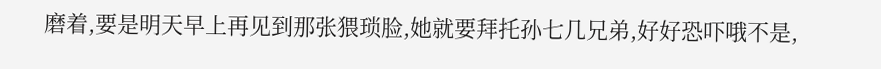磨着,要是明天早上再见到那张猥琐脸,她就要拜托孙七几兄弟,好好恐吓哦不是,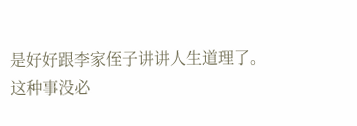是好好跟李家侄子讲讲人生道理了。
这种事没必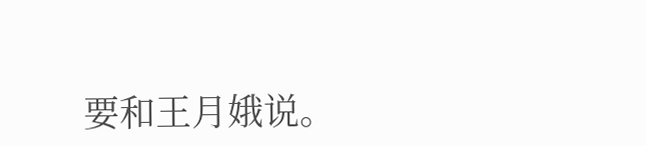要和王月娥说。